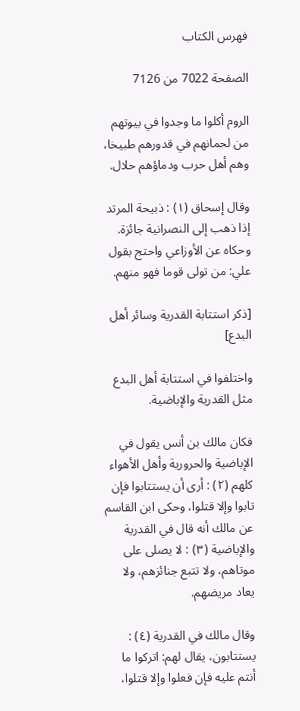فهرس الكتاب

الصفحة 7022 من 7126

الروم أكلوا ما وجدوا في بيوتهم من لحمانهم في قدورهم طبيخا، وهم أهل حرب ودماؤهم حلال.

وقال إسحاق (١) : ذبيحة المرتد إذا ذهب إلى النصرانية جائزة. وحكاه عن الأوزاعي واحتج بقول علي: من تولى قوما فهو منهم.

[ذكر استتابة القدرية وسائر أهل البدع]

واختلفوا في استتابة أهل البدع مثل القدرية والإباضية.

فكان مالك بن أنس يقول في الإباضية والحرورية وأهل الأهواء كلهم (٢) : أرى أن يستتابوا فإن تابوا وإلا قتلوا، وحكى ابن القاسم عن مالك أنه قال في القدرية والإباضية (٣) : لا يصلى على موتاهم، ولا تتبع جنائزهم، ولا يعاد مريضهم.

وقال مالك في القدرية (٤) : يستتابون، يقال لهم: اتركوا ما أنتم عليه فإن فعلوا وإلا قتلوا،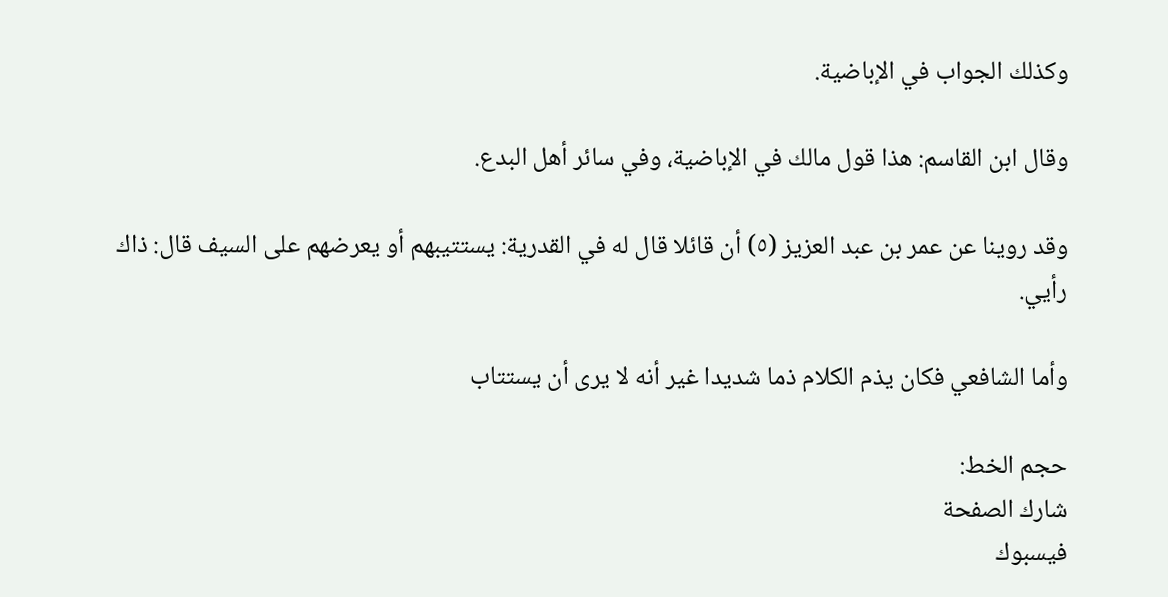وكذلك الجواب في الإباضية.

وقال ابن القاسم: هذا قول مالك في الإباضية، وفي سائر أهل البدع.

وقد روينا عن عمر بن عبد العزيز (٥) أن قائلا قال له في القدرية: يستتيبهم أو يعرضهم على السيف قال: ذاك رأيي.

وأما الشافعي فكان يذم الكلام ذما شديدا غير أنه لا يرى أن يستتاب

حجم الخط:
شارك الصفحة
فيسبوك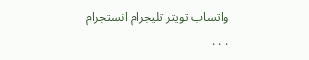واتساب تويتر تليجرام انستجرام
. . .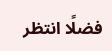فضلًا انتظر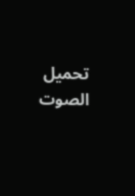تحميل الصوت